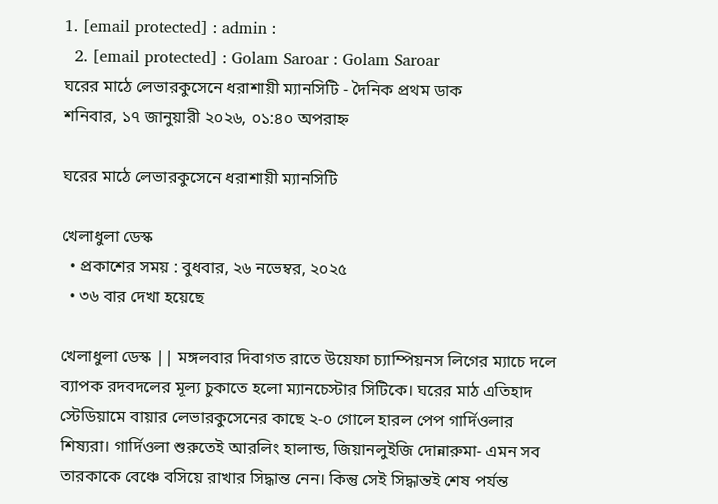1. [email protected] : admin :
  2. [email protected] : Golam Saroar : Golam Saroar
ঘরের মাঠে লেভারকুসেনে ধরাশায়ী ম্যানসিটি - দৈনিক প্রথম ডাক
শনিবার, ১৭ জানুয়ারী ২০২৬, ০১:৪০ অপরাহ্ন

ঘরের মাঠে লেভারকুসেনে ধরাশায়ী ম্যানসিটি

খেলাধুলা ডেস্ক
  • প্রকাশের সময় : বুধবার, ২৬ নভেম্বর, ২০২৫
  • ৩৬ বার দেখা হয়েছে

খেলাধুলা ডেস্ক || মঙ্গলবার দিবাগত রাতে উয়েফা চ্যাম্পিয়নস লিগের ম্যাচে দলে ব্যাপক রদবদলের মূল্য চুকাতে হলো ম্যানচেস্টার সিটিকে। ঘরের মাঠ এতিহাদ স্টেডিয়ামে বায়ার লেভারকুসেনের কাছে ২-০ গোলে হারল পেপ গার্দিওলার শিষ্যরা। গার্দিওলা শুরুতেই আরলিং হালান্ড, জিয়ানলুইজি দোন্নারুমা- এমন সব তারকাকে বেঞ্চে বসিয়ে রাখার সিদ্ধান্ত নেন। কিন্তু সেই সিদ্ধান্তই শেষ পর্যন্ত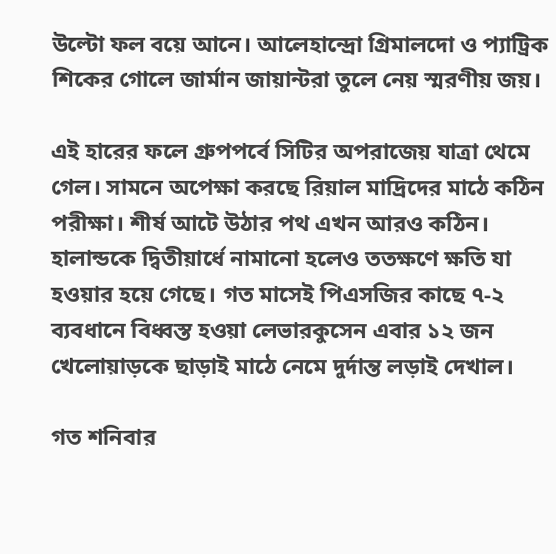উল্টো ফল বয়ে আনে। আলেহান্দ্রো গ্রিমালদো ও প্যাট্রিক শিকের গোলে জার্মান জায়ান্টরা তুলে নেয় স্মরণীয় জয়।

এই হারের ফলে গ্রুপপর্বে সিটির অপরাজেয় যাত্রা থেমে গেল। সামনে অপেক্ষা করছে রিয়াল মাদ্রিদের মাঠে কঠিন পরীক্ষা। শীর্ষ আটে উঠার পথ এখন আরও কঠিন। হালান্ডকে দ্বিতীয়ার্ধে নামানো হলেও ততক্ষণে ক্ষতি যা হওয়ার হয়ে গেছে। গত মাসেই পিএসজির কাছে ৭-২ ব্যবধানে বিধ্বস্ত হওয়া লেভারকুসেন এবার ১২ জন খেলোয়াড়কে ছাড়াই মাঠে নেমে দুর্দান্ত লড়াই দেখাল।

গত শনিবার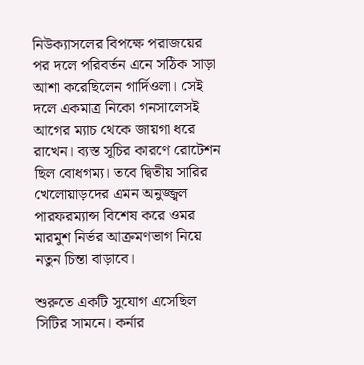নিউক্যাসলের বিপক্ষে পরাজয়ের পর দলে পরিবর্তন এনে সঠিক সাড়া আশা করেছিলেন গার্দিওলা। সেই দলে একমাত্র নিকো গনসালেসই আগের ম্যাচ থেকে জায়গা ধরে রাখেন। ব্যস্ত সূচির কারণে রোটেশন ছিল বোধগম্য। তবে দ্বিতীয় সারির খেলোয়াড়দের এমন অনুজ্জ্বল পারফরম্যান্স বিশেষ করে ওমর মারমুশ নির্ভর আক্রমণভাগ নিয়ে নতুন চিন্তা বাড়াবে।

শুরুতে একটি সুযোগ এসেছিল সিটির সামনে। কর্নার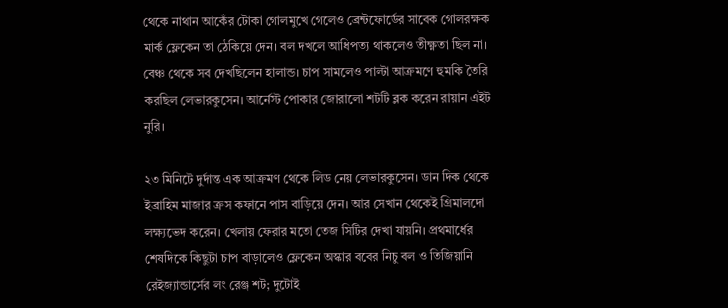থেকে নাথান আকেঁর টোকা গোলমুখে গেলেও ব্রেন্টফোর্ডের সাবেক গোলরক্ষক মার্ক ফ্লেকেন তা ঠেকিয়ে দেন। বল দখলে আধিপত্য থাকলেও তীক্ষ্ণতা ছিল না। বেঞ্চ থেকে সব দেখছিলেন হালান্ড। চাপ সামলেও পাল্টা আক্রমণে হুমকি তৈরি করছিল লেভারকুসেন। আর্নেস্ট পোকার জোরালো শটটি ব্লক করেন রায়ান এইট নুরি।

২৩ মিনিটে দুর্দান্ত এক আক্রমণ থেকে লিড নেয় লেভারকুসেন। ডান দিক থেকে ইব্রাহিম মাজার ক্রস কফানে পাস বাড়িয়ে দেন। আর সেখান থেকেই গ্রিমালদো লক্ষ্যভেদ করেন। খেলায় ফেরার মতো তেজ সিটির দেখা যায়নি। প্রথমার্ধের শেষদিকে কিছুটা চাপ বাড়ালেও ফ্লেকেন অস্কার ববের নিচু বল ও তিজিয়ানি রেইজ্যান্ডার্সের লং রেঞ্জ শট; দুটোই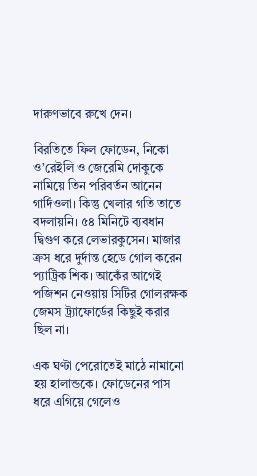দারুণভাবে রুখে দেন।

বিরতিতে ফিল ফোডেন, নিকো ও’রেইলি ও জেরেমি দোকুকে নামিয়ে তিন পরিবর্তন আনেন গার্দিওলা। কিন্তু খেলার গতি তাতে বদলায়নি। ৫৪ মিনিটে ব্যবধান দ্বিগুণ করে লেভারকুসেন। মাজার ক্রস ধরে দুর্দান্ত হেডে গোল করেন প্যাট্রিক শিক। আকেঁর আগেই পজিশন নেওয়ায় সিটির গোলরক্ষক জেমস ট্র্যাফোর্ডের কিছুই করার ছিল না।

এক ঘণ্টা পেরোতেই মাঠে নামানো হয় হালান্ডকে। ফোডেনের পাস ধরে এগিয়ে গেলেও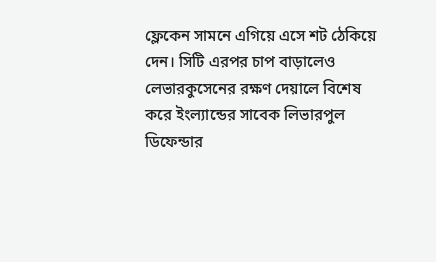ফ্লেকেন সামনে এগিয়ে এসে শট ঠেকিয়ে দেন। সিটি এরপর চাপ বাড়ালেও লেভারকুসেনের রক্ষণ দেয়ালে বিশেষ করে ইংল্যান্ডের সাবেক লিভারপুল ডিফেন্ডার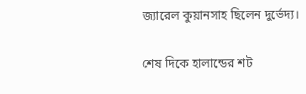জ্যারেল কুয়ানসাহ ছিলেন দুর্ভেদ্য।

শেষ দিকে হালান্ডের শট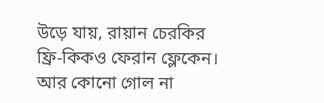উড়ে যায়, রায়ান চেরকির ফ্রি-কিকও ফেরান ফ্লেকেন। আর কোনো গোল না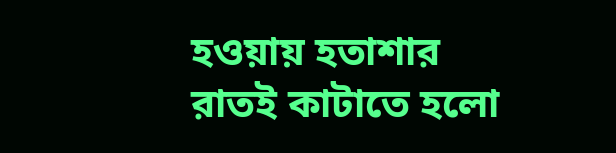হওয়ায় হতাশার রাতই কাটাতে হলো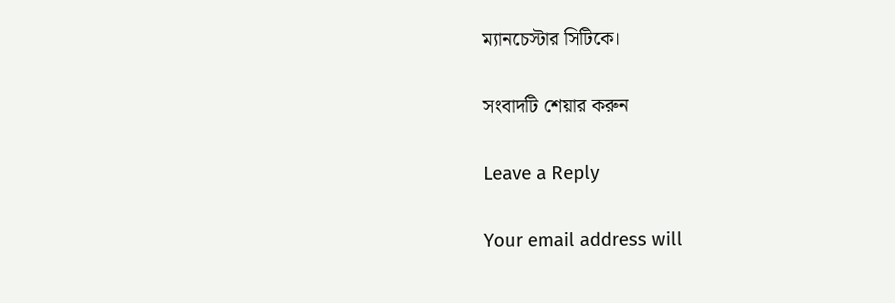ম্যানচেস্টার সিটিকে।

সংবাদটি শেয়ার করুন

Leave a Reply

Your email address will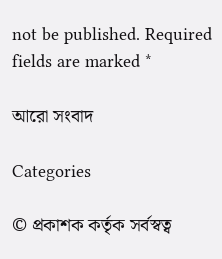not be published. Required fields are marked *

আরো সংবাদ

Categories

© প্রকাশক কর্তৃক সর্বস্বত্ব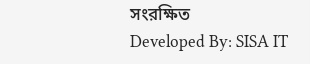সংরক্ষিত
Developed By: SISA IT